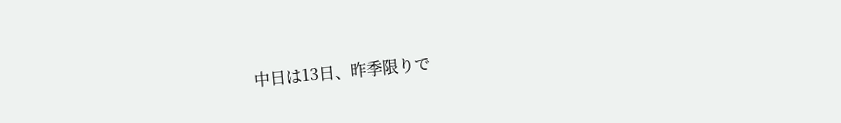中日は13日、昨季限りで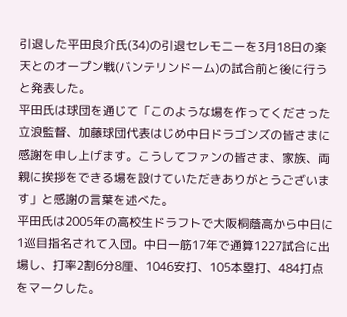引退した平田良介氏(34)の引退セレモニーを3月18日の楽天とのオープン戦(バンテリンドーム)の試合前と後に行うと発表した。
平田氏は球団を通じて「このような場を作ってくださった立浪監督、加藤球団代表はじめ中日ドラゴンズの皆さまに感謝を申し上げます。こうしてファンの皆さま、家族、両親に挨拶をできる場を設けていただきありがとうございます」と感謝の言葉を述べた。
平田氏は2005年の高校生ドラフトで大阪桐蔭高から中日に1巡目指名されて入団。中日一筋17年で通算1227試合に出場し、打率2割6分8厘、1046安打、105本塁打、484打点をマークした。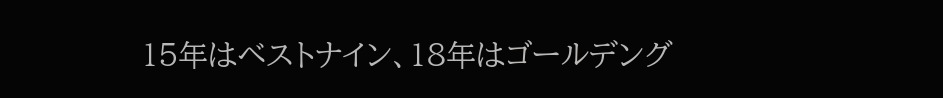15年はベストナイン、18年はゴールデング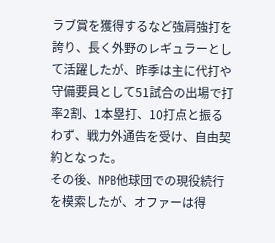ラブ賞を獲得するなど強肩強打を誇り、長く外野のレギュラーとして活躍したが、昨季は主に代打や守備要員として51試合の出場で打率2割、1本塁打、10打点と振るわず、戦力外通告を受け、自由契約となった。
その後、NPB他球団での現役続行を模索したが、オファーは得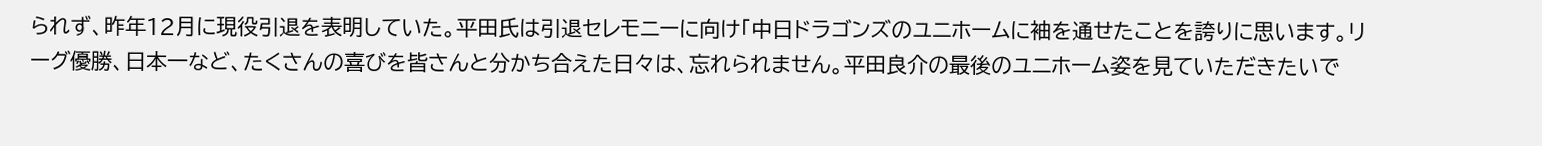られず、昨年12月に現役引退を表明していた。平田氏は引退セレモニーに向け「中日ドラゴンズのユニホームに袖を通せたことを誇りに思います。リーグ優勝、日本一など、たくさんの喜びを皆さんと分かち合えた日々は、忘れられません。平田良介の最後のユニホーム姿を見ていただきたいで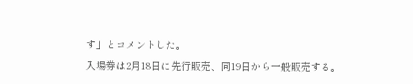す」とコメントした。
入場券は2月18日に先行販売、同19日から一般販売する。